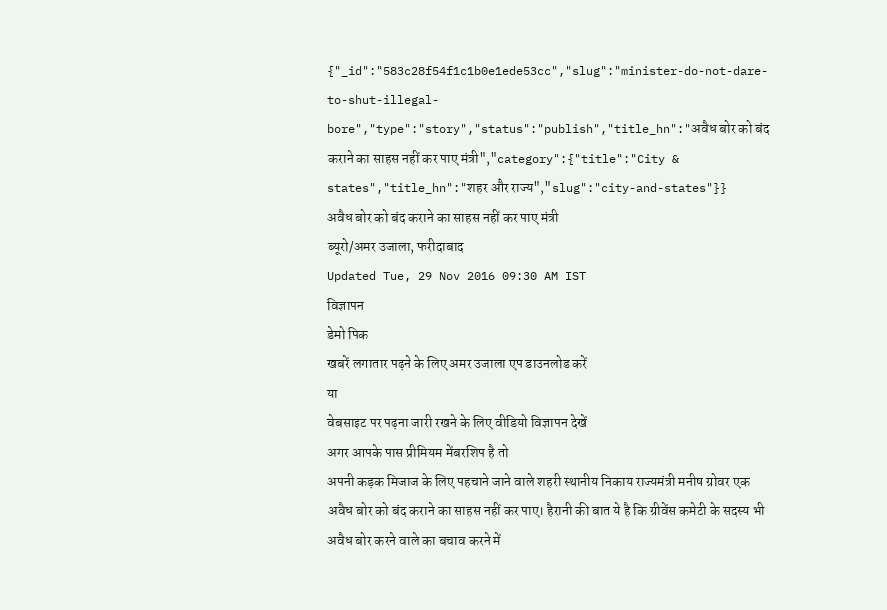{"_id":"583c28f54f1c1b0e1ede53cc","slug":"minister-do-not-dare-to-shut-illegal-bore","type":"story","status":"publish","title_hn":"अवैध बोर को बंद कराने का साहस नहीं कर पाए मंत्री","category":{"title":"City & states","title_hn":"शहर और राज्य","slug":"city-and-states"}}
अवैध बोर को बंद कराने का साहस नहीं कर पाए मंत्री
ब्यूरो/अमर उजाला, फरीदाबाद
Updated Tue, 29 Nov 2016 09:30 AM IST
विज्ञापन
डेमो पिक
खबरें लगातार पढ़ने के लिए अमर उजाला एप डाउनलोड करें
या
वेबसाइट पर पढ़ना जारी रखने के लिए वीडियो विज्ञापन देखें
अगर आपके पास प्रीमियम मेंबरशिप है तो
अपनी कड़क मिजाज के लिए पहचाने जाने वाले शहरी स्थानीय निकाय राज्यमंत्री मनीष ग्रोवर एक अवैध बोर को बंद कराने का साहस नहीं कर पाए। हैरानी की बात ये है कि ग्रीवेंस कमेटी के सदस्य भी अवैध बोर करने वाले का बचाव करने में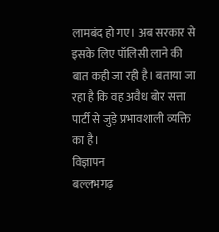लामबंद हो गए। अब सरकार से इसके लिए पॉलिसी लाने की बात कही जा रही है। बताया जा रहा है कि वह अवैध बोर सत्ता पार्टी से जुड़े प्रभावशाली व्यक्ति का है।
विज्ञापन
बल्लभगढ़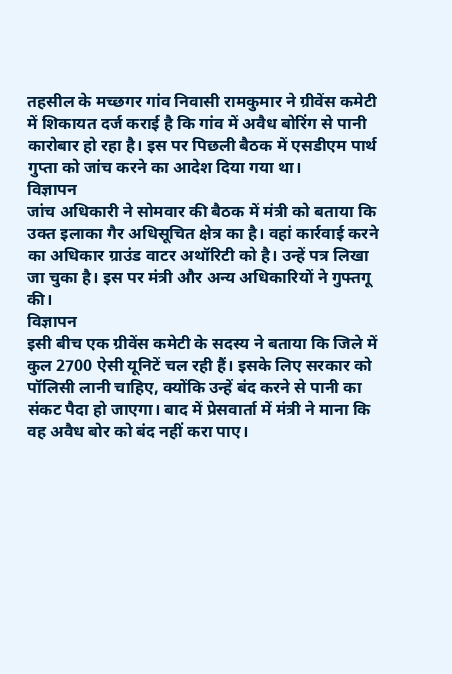तहसील के मच्छगर गांव निवासी रामकुमार ने ग्रीवेंस कमेटी में शिकायत दर्ज कराई है कि गांव में अवैध बोरिंग से पानी कारोबार हो रहा है। इस पर पिछली बैठक में एसडीएम पार्थ गुप्ता को जांच करने का आदेश दिया गया था।
विज्ञापन
जांच अधिकारी ने सोमवार की बैठक में मंत्री को बताया कि उक्त इलाका गैर अधिसूचित क्षेत्र का है। वहां कार्रवाई करने का अधिकार ग्राउंड वाटर अथॉरिटी को है। उन्हें पत्र लिखा जा चुका है। इस पर मंत्री और अन्य अधिकारियों ने गुफ्तगू की।
विज्ञापन
इसी बीच एक ग्रीवेंस कमेटी के सदस्य ने बताया कि जिले में कुल 2700 ऐसी यूनिटें चल रही हैं। इसके लिए सरकार को पॉलिसी लानी चाहिए, क्योंकि उन्हें बंद करने से पानी का संकट पैदा हो जाएगा। बाद में प्रेसवार्ता में मंत्री ने माना कि वह अवैध बोर को बंद नहीं करा पाए।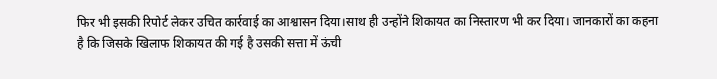फिर भी इसकी रिपोर्ट लेकर उचित कार्रवाई का आश्वासन दिया।साथ ही उन्होंने शिकायत का निस्तारण भी कर दिया। जानकारों का कहना है कि जिसके खिलाफ शिकायत की गई है उसकी सत्ता में ऊंची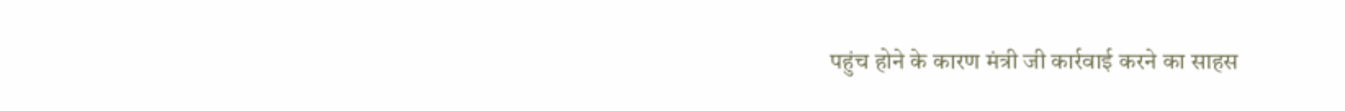पहुंच होने के कारण मंत्री जी कार्रवाई करने का साहस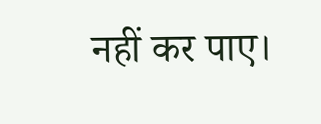नहीं कर पाए।